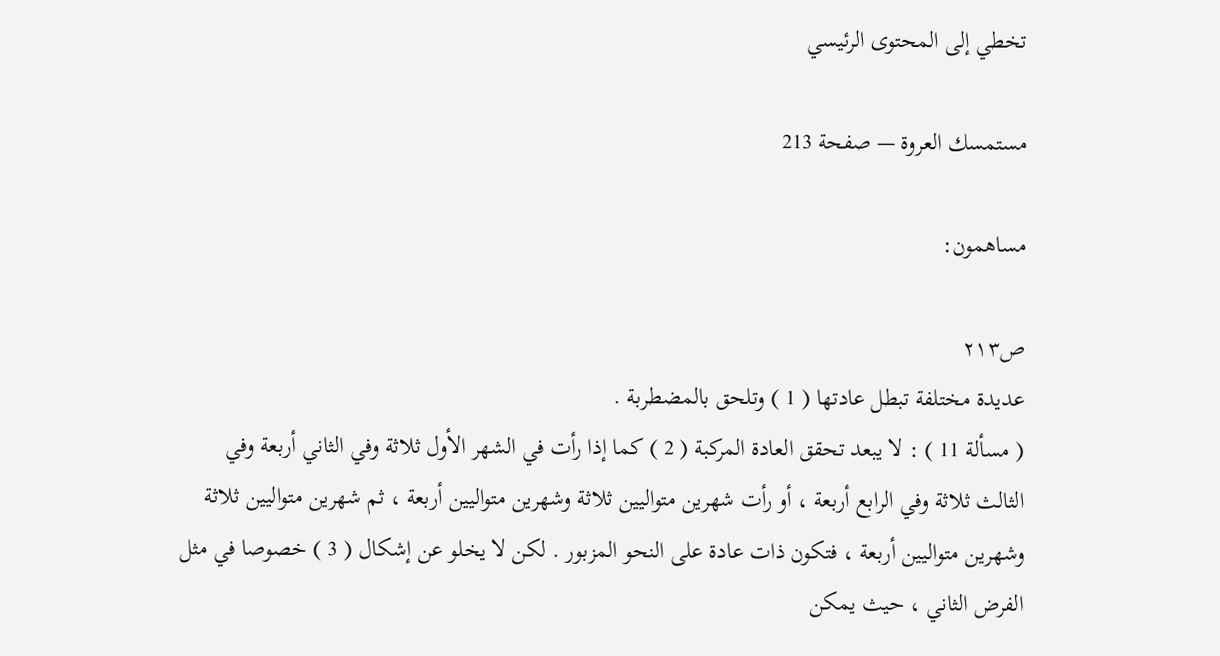تخطي إلى المحتوى الرئيسي

مستمسك العروة — صفحة 213

مساهمون:

ص٢١٣
عديدة مختلفة تبطل عادتها ( 1 ) وتلحق بالمضطربة .
( مسألة 11 ) : لا يبعد تحقق العادة المركبة ( 2 ) كما إذا رأت في الشهر الأول ثلاثة وفي الثاني أربعة وفي الثالث ثلاثة وفي الرابع أربعة ، أو رأت شهرين متواليين ثلاثة وشهرين متواليين أربعة ، ثم شهرين متواليين ثلاثة وشهرين متواليين أربعة ، فتكون ذات عادة على النحو المزبور . لكن لا يخلو عن إشكال ( 3 ) خصوصا في مثل الفرض الثاني ، حيث يمكن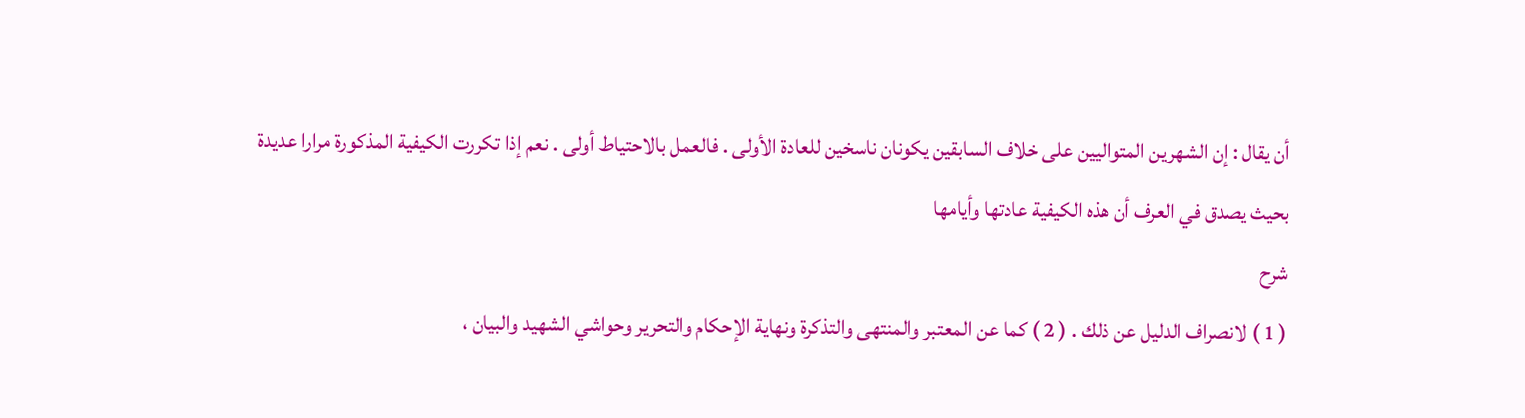أن يقال : إن الشهرين المتواليين على خلاف السابقين يكونان ناسخين للعادة الأولى . فالعمل بالاحتياط أولى . نعم إذا تكررت الكيفية المذكورة مرارا عديدة بحيث يصدق في العرف أن هذه الكيفية عادتها وأيامها
شرح
( 1 ) لانصراف الدليل عن ذلك . ( 2 ) كما عن المعتبر والمنتهى والتذكرة ونهاية الإحكام والتحرير وحواشي الشهيد والبيان ،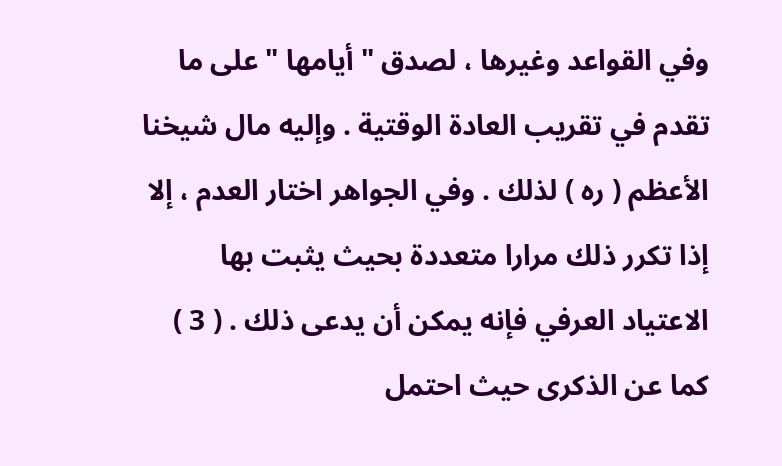وفي القواعد وغيرها ، لصدق " أيامها " على ما تقدم في تقريب العادة الوقتية . وإليه مال شيخنا الأعظم ( ره ) لذلك . وفي الجواهر اختار العدم ، إلا إذا تكرر ذلك مرارا متعددة بحيث يثبت بها الاعتياد العرفي فإنه يمكن أن يدعى ذلك . ( 3 ) كما عن الذكرى حيث احتمل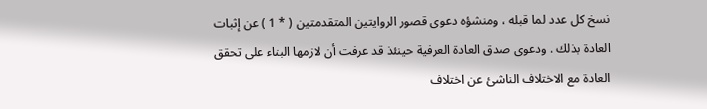نسخ كل عدد لما قبله ، ومنشؤه دعوى قصور الروايتين المتقدمتين ( * 1 ) عن إثبات العادة بذلك . ودعوى صدق العادة العرفية حينئذ قد عرفت أن لازمها البناء على تحقق العادة مع الاختلاف الناشئ عن اختلاف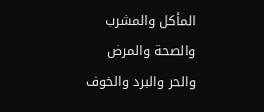المأكل والمشرب والصحة والمرض والحر والبرد والخوف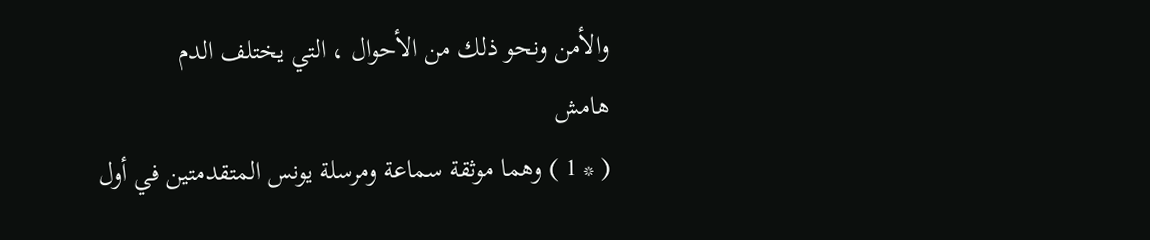والأمن ونحو ذلك من الأحوال ، التي يختلف الدم
هامش
( * 1 ) وهما موثقة سماعة ومرسلة يونس المتقدمتين في أول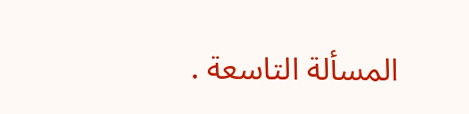المسألة التاسعة .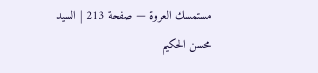مستمسك العروة — صفحة 213 | السيد محسن الحكيم